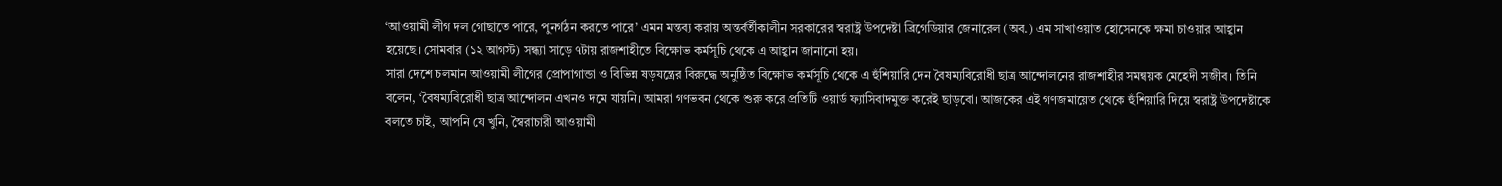‘আওয়ামী লীগ দল গোছাতে পারে, পুনর্গঠন করতে পারে’ এমন মন্তব্য করায় অন্তর্বর্তীকালীন সরকারের স্বরাষ্ট্র উপদেষ্টা ব্রিগেডিয়ার জেনারেল (অব.) এম সাখাওয়াত হোসেনকে ক্ষমা চাওয়ার আহ্বান হয়েছে। সোমবার (১২ আগস্ট) সন্ধ্যা সাড়ে ৭টায় রাজশাহীতে বিক্ষোভ কর্মসূচি থেকে এ আহ্বান জানানো হয়।
সারা দেশে চলমান আওয়ামী লীগের প্রোপাগান্ডা ও বিভিন্ন ষড়যন্ত্রের বিরুদ্ধে অনুষ্ঠিত বিক্ষোভ কর্মসূচি থেকে এ হুঁশিয়ারি দেন বৈষম্যবিরোধী ছাত্র আন্দোলনের রাজশাহীর সমন্বয়ক মেহেদী সজীব। তিনি বলেন, ‘বৈষম্যবিরোধী ছাত্র আন্দোলন এখনও দমে যায়নি। আমরা গণভবন থেকে শুরু করে প্রতিটি ওয়ার্ড ফ্যাসিবাদমুক্ত করেই ছাড়বো। আজকের এই গণজমায়েত থেকে হুঁশিয়ারি দিয়ে স্বরাষ্ট্র উপদেষ্টাকে বলতে চাই, আপনি যে খুনি, স্বৈরাচারী আওয়ামী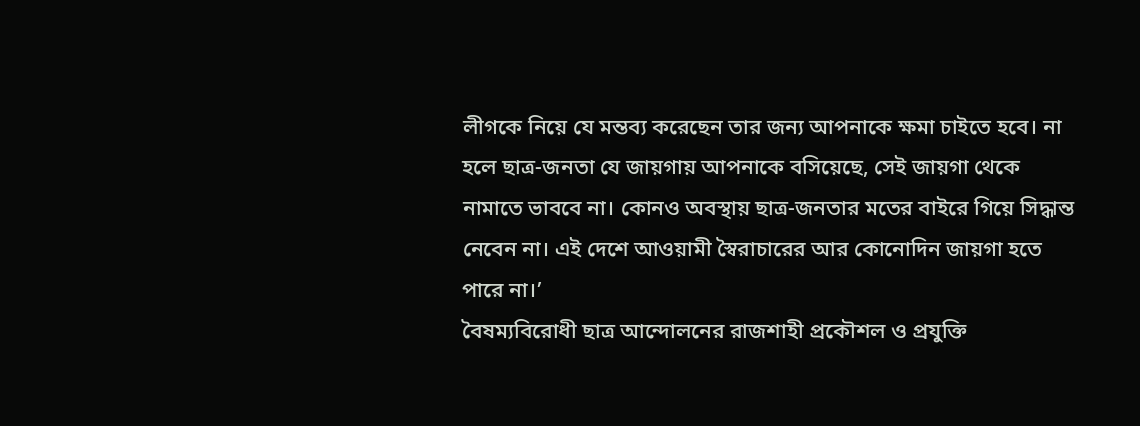লীগকে নিয়ে যে মন্তব্য করেছেন তার জন্য আপনাকে ক্ষমা চাইতে হবে। না হলে ছাত্র-জনতা যে জায়গায় আপনাকে বসিয়েছে, সেই জায়গা থেকে নামাতে ভাববে না। কোনও অবস্থায় ছাত্র-জনতার মতের বাইরে গিয়ে সিদ্ধান্ত নেবেন না। এই দেশে আওয়ামী স্বৈরাচারের আর কোনোদিন জায়গা হতে পারে না।’
বৈষম্যবিরোধী ছাত্র আন্দোলনের রাজশাহী প্রকৌশল ও প্রযুক্তি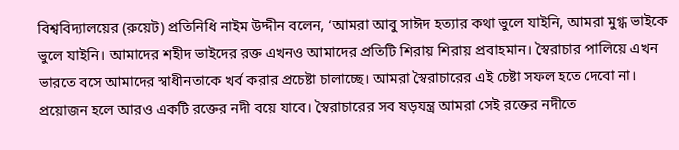বিশ্ববিদ্যালয়ের (রুয়েট) প্রতিনিধি নাইম উদ্দীন বলেন, ‘আমরা আবু সাঈদ হত্যার কথা ভুলে যাইনি, আমরা মুগ্ধ ভাইকে ভুলে যাইনি। আমাদের শহীদ ভাইদের রক্ত এখনও আমাদের প্রতিটি শিরায় শিরায় প্রবাহমান। স্বৈরাচার পালিয়ে এখন ভারতে বসে আমাদের স্বাধীনতাকে খর্ব করার প্রচেষ্টা চালাচ্ছে। আমরা স্বৈরাচারের এই চেষ্টা সফল হতে দেবো না। প্রয়োজন হলে আরও একটি রক্তের নদী বয়ে যাবে। স্বৈরাচারের সব ষড়যন্ত্র আমরা সেই রক্তের নদীতে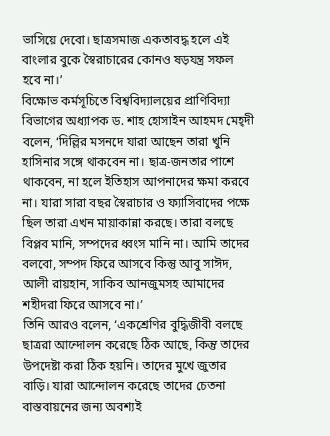ভাসিয়ে দেবো। ছাত্রসমাজ একতাবদ্ধ হলে এই বাংলার বুকে স্বৈরাচারের কোনও ষড়যন্ত্র সফল হবে না।’
বিক্ষোভ কর্মসূচিতে বিশ্ববিদ্যালয়ের প্রাণিবিদ্যা বিভাগের অধ্যাপক ড. শাহ হোসাইন আহমদ মেহ্দী বলেন, ‘দিল্লির মসনদে যারা আছেন তারা খুনি হাসিনার সঙ্গে থাকবেন না। ছাত্র-জনতার পাশে থাকবেন, না হলে ইতিহাস আপনাদের ক্ষমা করবে না। যারা সারা বছর স্বৈরাচার ও ফ্যাসিবাদের পক্ষে ছিল তারা এখন মায়াকান্না করছে। তারা বলছে বিপ্লব মানি, সম্পদের ধ্বংস মানি না। আমি তাদের বলবো, সম্পদ ফিরে আসবে কিন্তু আবু সাঈদ, আলী রায়হান, সাকিব আনজুমসহ আমাদের শহীদরা ফিরে আসবে না।’
তিনি আরও বলেন, ‘একশ্রেণির বুদ্ধিজীবী বলছে ছাত্ররা আন্দোলন করেছে ঠিক আছে, কিন্তু তাদের উপদেষ্টা করা ঠিক হয়নি। তাদের মুখে জুতার বাড়ি। যারা আন্দোলন করেছে তাদের চেতনা বাস্তবায়নের জন্য অবশ্যই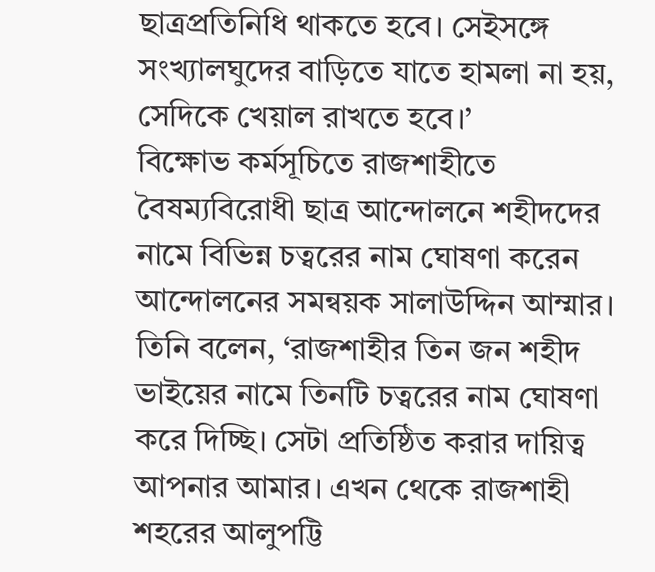ছাত্রপ্রতিনিধি থাকতে হবে। সেইসঙ্গে সংখ্যালঘুদের বাড়িতে যাতে হামলা না হয়, সেদিকে খেয়াল রাখতে হবে।’
বিক্ষোভ কর্মসূচিতে রাজশাহীতে বৈষম্যবিরোধী ছাত্র আন্দোলনে শহীদদের নামে বিভিন্ন চত্বরের নাম ঘোষণা করেন আন্দোলনের সমন্বয়ক সালাউদ্দিন আম্মার। তিনি বলেন, ‘রাজশাহীর তিন জন শহীদ ভাইয়ের নামে তিনটি চত্বরের নাম ঘোষণা করে দিচ্ছি। সেটা প্রতিষ্ঠিত করার দায়িত্ব আপনার আমার। এখন থেকে রাজশাহী শহরের আলুপট্টি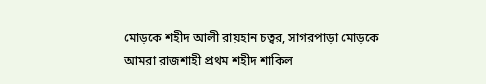মোড়কে শহীদ আলী রায়হান চত্বর, সাগরপাড়া মোড়কে আমরা রাজশাহী প্রথম শহীদ শাকিল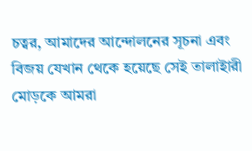চত্বর, আমাদের আন্দোলনের সূচনা এবং বিজয় যেখান থেকে হয়েছে সেই তালাইারী মোড়কে আমরা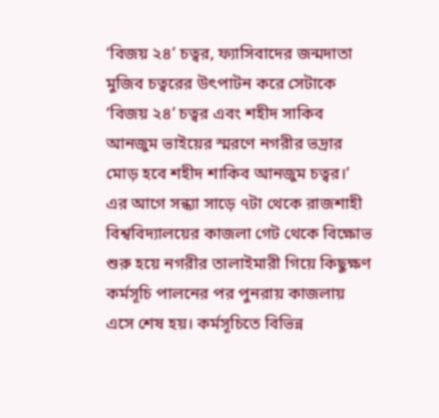‘বিজয় ২৪’ চত্বর, ফ্যাসিবাদের জন্মদাতা মুজিব চত্বরের উৎপাটন করে সেটাকে ‘বিজয় ২৪’ চত্বর এবং শহীদ সাকিব আনজুম ভাইয়ের স্মরণে নগরীর ভদ্রার মোড় হবে শহীদ শাকিব আনজুম চত্বর।’
এর আগে সন্ধ্যা সাড়ে ৭টা থেকে রাজশাহী বিশ্ববিদ্যালয়ের কাজলা গেট থেকে বিক্ষোভ শুরু হয়ে নগরীর তালাইমারী গিয়ে কিছুক্ষণ কর্মসূচি পালনের পর পুনরায় কাজলায় এসে শেষ হয়। কর্মসূচিতে বিভিন্ন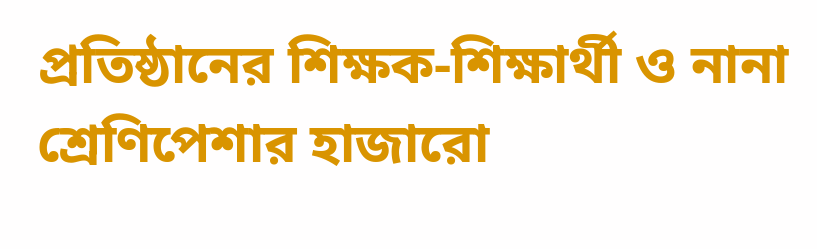প্রতিষ্ঠানের শিক্ষক-শিক্ষার্থী ও নানা শ্রেণিপেশার হাজারো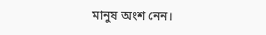মানুষ অংশ নেন।